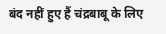बंद नहीं हुए हैं चंद्रबाबू के लिए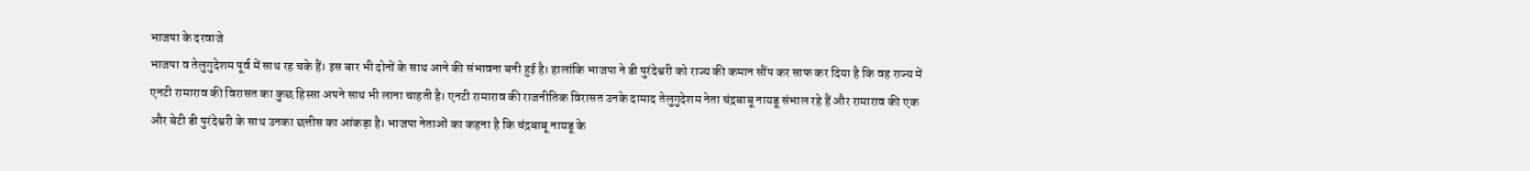भाजपा के दरवाजे
भाजपा व तेलुगुदेशम पूर्व में साथ रह चके हैं। इस बार भी दोनों के साथ आने की संभावना बनी हुई है। हालांकि भाजपा ने डी पुरंदेश्वरी को राज्य की कमान सौंप कर साफ कर दिया है कि वह राज्य में एनटी रामाराव की विरासत का कुछ हिस्सा अपने साथ भी लाना चाहती है। एनटी रामाराव की राजनीतिक विरासत उनके दामाद तेलुगुदेशम नेता चंद्रबाबू नायडू संभाल रहे हैं और रामाराव की एक और बेटी डी पुरंदेश्वरी के साथ उनका छत्तीस का आंकड़ा है। भाजपा नेताओं का कहना है कि चंद्रबाबू नायडू के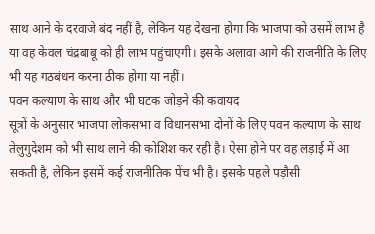साथ आने के दरवाजे बंद नहीं है, लेकिन यह देखना होगा कि भाजपा को उसमें लाभ है या वह केवल चंद्रबाबू को ही लाभ पहुंचाएगी। इसके अलावा आगे की राजनीति के लिए भी यह गठबंधन करना ठीक होगा या नहीं।
पवन कल्याण के साथ और भी घटक जोड़ने की कवायद
सूत्रों के अनुसार भाजपा लोकसभा व विधानसभा दोनों के लिए पवन कल्याण के साथ तेलुगुदेशम को भी साथ लाने की कोशिश कर रही है। ऐसा होने पर वह लड़ाई में आ सकती है, लेकिन इसमें कई राजनीतिक पेंच भी है। इसके पहले पड़ौसी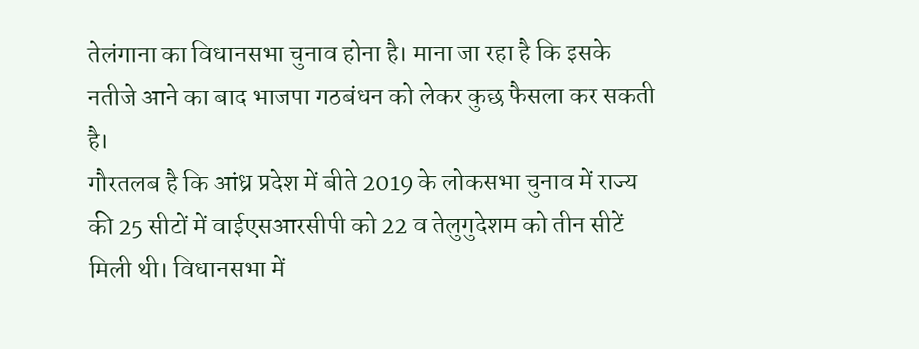तेलंगाना का विधानसभा चुनाव होना है। माना जा रहा है कि इसके नतीजे आने का बाद भाजपा गठबंधन को लेकर कुछ फैसला कर सकती है।
गौरतलब है कि आंध्र प्रदेश में बीते 2019 के लोकसभा चुनाव में राज्य की 25 सीटों में वाईएसआरसीपी को 22 व तेलुगुदेशम को तीन सीटें मिली थी। विधानसभा में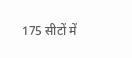175 सीटों में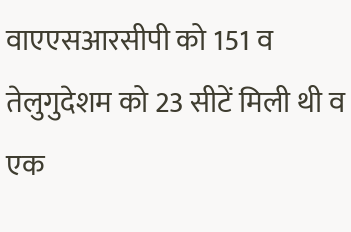वाएएसआरसीपी को 151 व तेलुगुदेशम को 23 सीटें मिली थी व एक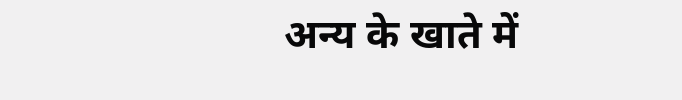अन्य के खाते में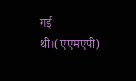गई थी।(एएमएपी)